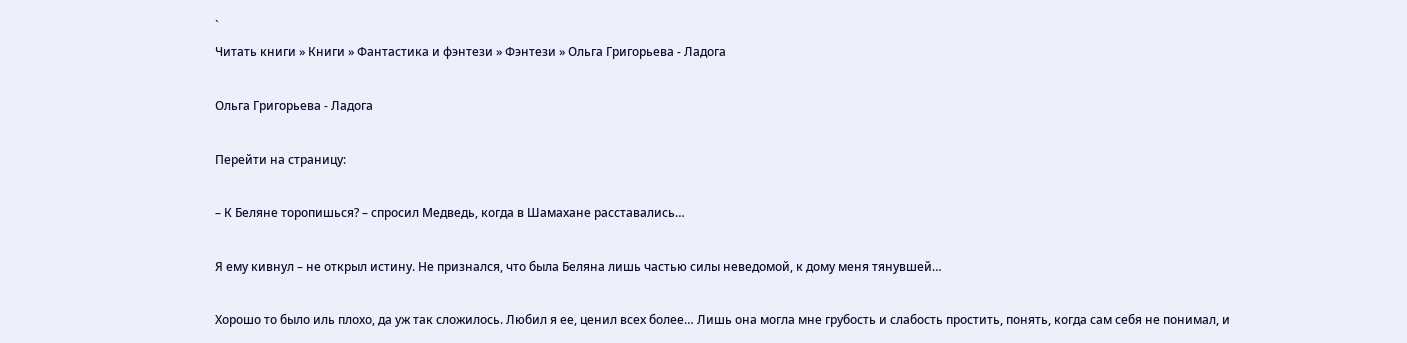`
Читать книги » Книги » Фантастика и фэнтези » Фэнтези » Ольга Григорьева - Ладога

Ольга Григорьева - Ладога

Перейти на страницу:

– К Беляне торопишься? – спросил Медведь, когда в Шамахане расставались…

Я ему кивнул – не открыл истину. Не признался, что была Беляна лишь частью силы неведомой, к дому меня тянувшей…

Хорошо то было иль плохо, да уж так сложилось. Любил я ее, ценил всех более… Лишь она могла мне грубость и слабость простить, понять, когда сам себя не понимал, и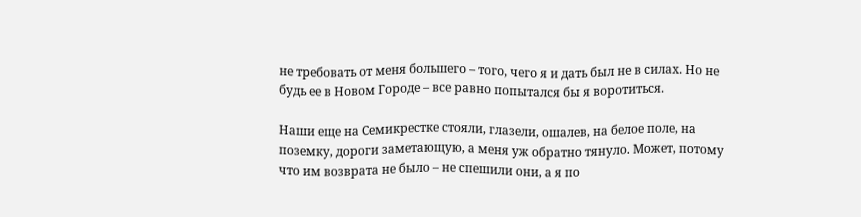не требовать от меня большего – того, чего я и дать был не в силах. Но не будь ее в Новом Городе – все равно попытался бы я воротиться.

Наши еще на Семикрестке стояли, глазели, ошалев, на белое поле, на поземку, дороги заметающую, а меня уж обратно тянуло. Может, потому что им возврата не было – не спешили они, а я по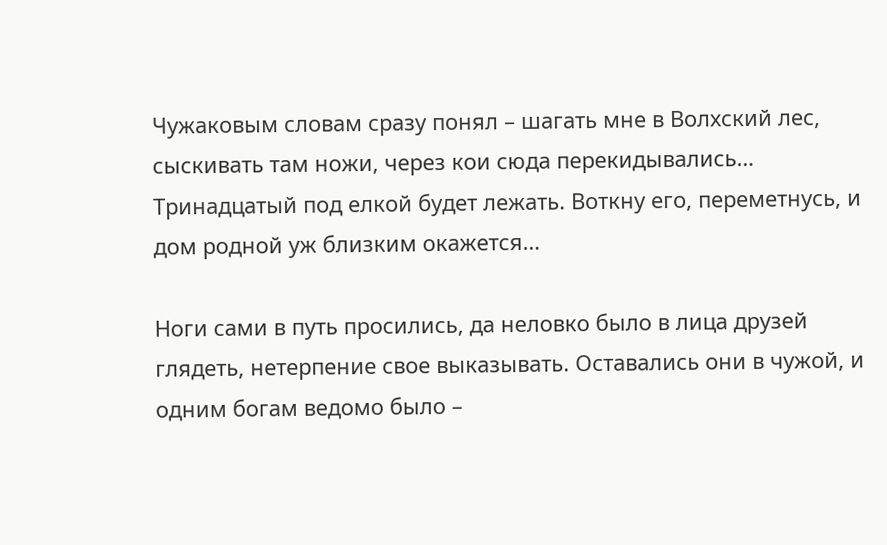Чужаковым словам сразу понял – шагать мне в Волхский лес, сыскивать там ножи, через кои сюда перекидывались… Тринадцатый под елкой будет лежать. Воткну его, переметнусь, и дом родной уж близким окажется…

Ноги сами в путь просились, да неловко было в лица друзей глядеть, нетерпение свое выказывать. Оставались они в чужой, и одним богам ведомо было –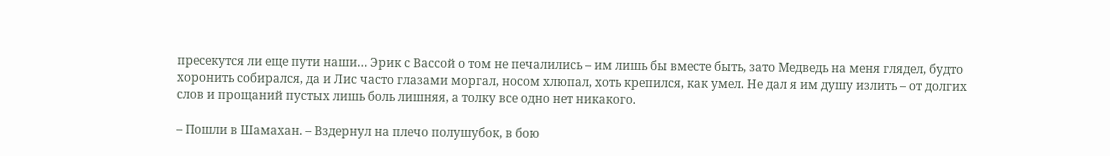пресекутся ли еще пути наши… Эрик с Вассой о том не печалились – им лишь бы вместе быть, зато Медведь на меня глядел, будто хоронить собирался, да и Лис часто глазами моргал, носом хлюпал, хоть крепился, как умел. Не дал я им душу излить – от долгих слов и прощаний пустых лишь боль лишняя, а толку все одно нет никакого.

– Пошли в Шамахан. – Вздернул на плечо полушубок, в бою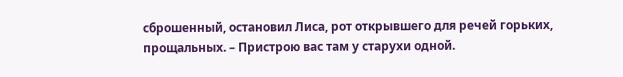сброшенный, остановил Лиса, рот открывшего для речей горьких, прощальных. – Пристрою вас там у старухи одной.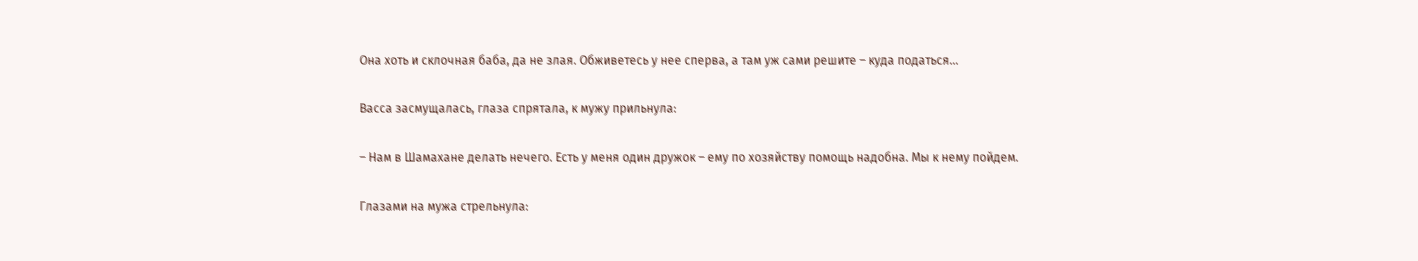Она хоть и склочная баба, да не злая. Обживетесь у нее сперва, а там уж сами решите – куда податься…

Васса засмущалась, глаза спрятала, к мужу прильнула:

– Нам в Шамахане делать нечего. Есть у меня один дружок – ему по хозяйству помощь надобна. Мы к нему пойдем.

Глазами на мужа стрельнула: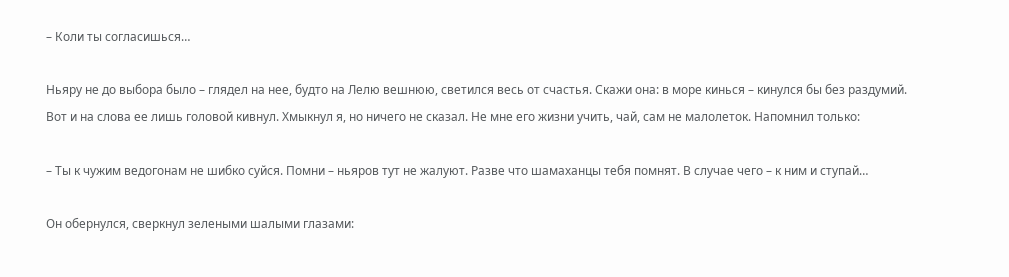– Коли ты согласишься…

Ньяру не до выбора было – глядел на нее, будто на Лелю вешнюю, светился весь от счастья. Скажи она: в море кинься – кинулся бы без раздумий. Вот и на слова ее лишь головой кивнул. Хмыкнул я, но ничего не сказал. Не мне его жизни учить, чай, сам не малолеток. Напомнил только:

– Ты к чужим ведогонам не шибко суйся. Помни – ньяров тут не жалуют. Разве что шамаханцы тебя помнят. В случае чего – к ним и ступай…

Он обернулся, сверкнул зелеными шалыми глазами: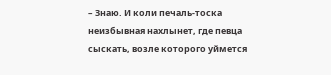– Знаю. И коли печаль-тоска неизбывная нахлынет, где певца сыскать, возле которого уймется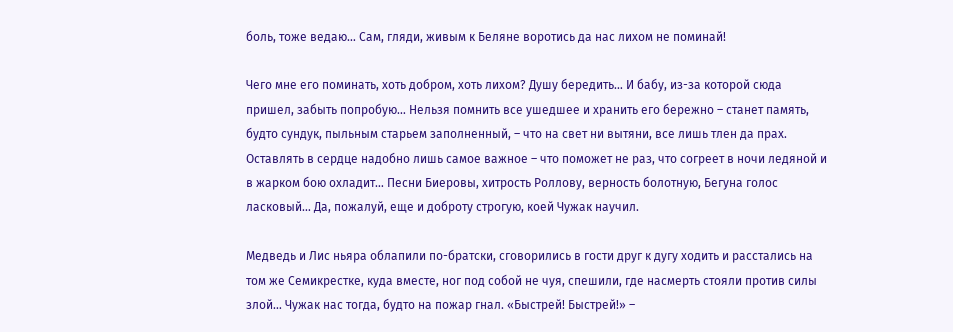боль, тоже ведаю… Сам, гляди, живым к Беляне воротись да нас лихом не поминай!

Чего мне его поминать, хоть добром, хоть лихом? Душу бередить… И бабу, из-за которой сюда пришел, забыть попробую… Нельзя помнить все ушедшее и хранить его бережно – станет память, будто сундук, пыльным старьем заполненный, – что на свет ни вытяни, все лишь тлен да прах. Оставлять в сердце надобно лишь самое важное – что поможет не раз, что согреет в ночи ледяной и в жарком бою охладит… Песни Биеровы, хитрость Роллову, верность болотную, Бегуна голос ласковый… Да, пожалуй, еще и доброту строгую, коей Чужак научил.

Медведь и Лис ньяра облапили по-братски, сговорились в гости друг к дугу ходить и расстались на том же Семикрестке, куда вместе, ног под собой не чуя, спешили, где насмерть стояли против силы злой… Чужак нас тогда, будто на пожар гнал. «Быстрей! Быстрей!» –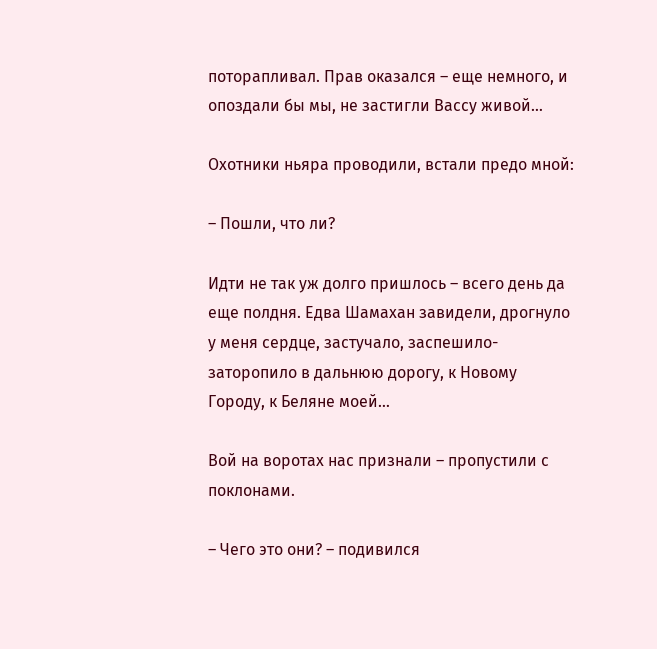поторапливал. Прав оказался – еще немного, и опоздали бы мы, не застигли Вассу живой…

Охотники ньяра проводили, встали предо мной:

– Пошли, что ли?

Идти не так уж долго пришлось – всего день да еще полдня. Едва Шамахан завидели, дрогнуло у меня сердце, застучало, заспешило-заторопило в дальнюю дорогу, к Новому Городу, к Беляне моей…

Вой на воротах нас признали – пропустили с поклонами.

– Чего это они? – подивился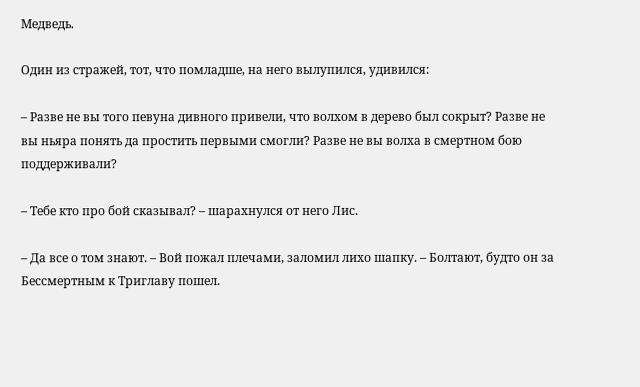Медведь.

Один из стражей, тот, что помладше, на него вылупился, удивился:

– Разве не вы того певуна дивного привели, что волхом в дерево был сокрыт? Разве не вы ньяра понять да простить первыми смогли? Разве не вы волха в смертном бою поддерживали?

– Тебе кто про бой сказывал? – шарахнулся от него Лис.

– Да все о том знают. – Вой пожал плечами, заломил лихо шапку. – Болтают, будто он за Бессмертным к Триглаву пошел.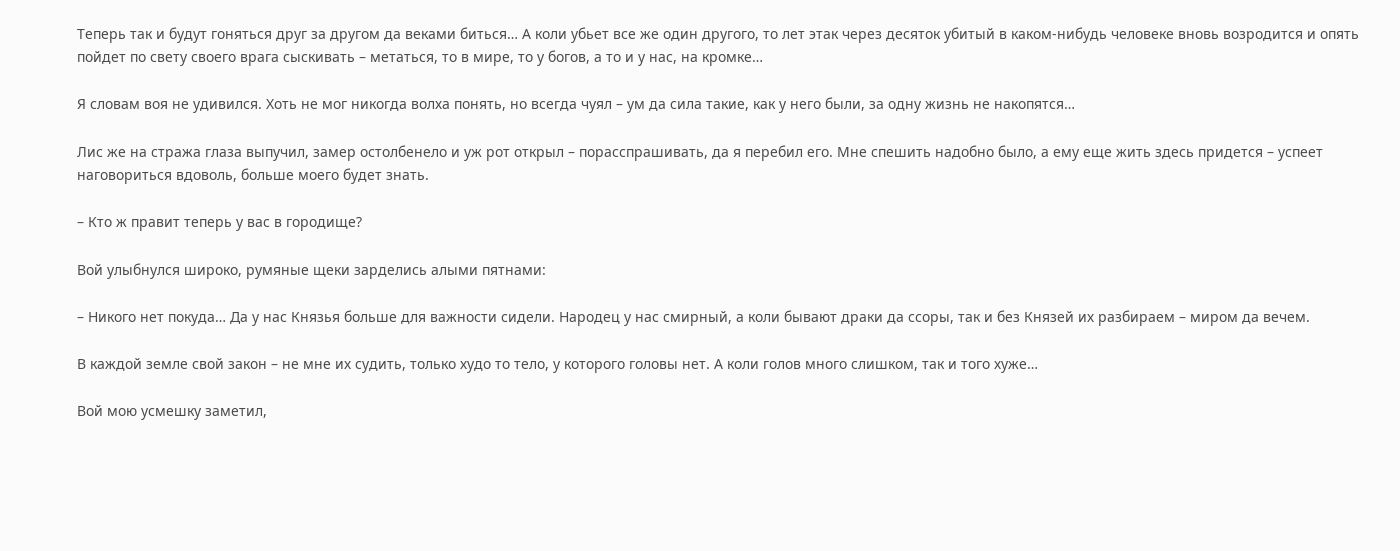Теперь так и будут гоняться друг за другом да веками биться… А коли убьет все же один другого, то лет этак через десяток убитый в каком-нибудь человеке вновь возродится и опять пойдет по свету своего врага сыскивать – метаться, то в мире, то у богов, а то и у нас, на кромке…

Я словам воя не удивился. Хоть не мог никогда волха понять, но всегда чуял – ум да сила такие, как у него были, за одну жизнь не накопятся…

Лис же на стража глаза выпучил, замер остолбенело и уж рот открыл – порасспрашивать, да я перебил его. Мне спешить надобно было, а ему еще жить здесь придется – успеет наговориться вдоволь, больше моего будет знать.

– Кто ж правит теперь у вас в городище?

Вой улыбнулся широко, румяные щеки зарделись алыми пятнами:

– Никого нет покуда… Да у нас Князья больше для важности сидели. Народец у нас смирный, а коли бывают драки да ссоры, так и без Князей их разбираем – миром да вечем.

В каждой земле свой закон – не мне их судить, только худо то тело, у которого головы нет. А коли голов много слишком, так и того хуже…

Вой мою усмешку заметил,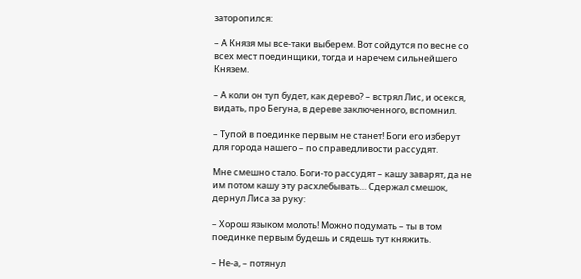заторопился:

– А Князя мы все-таки выберем. Вот сойдутся по весне со всех мест поединщики, тогда и наречем сильнейшего Князем.

– А коли он туп будет, как дерево? – встрял Лис, и осекся, видать, про Бегуна, в дереве заключенного, вспомнил.

– Тупой в поединке первым не станет! Боги его изберут для города нашего – по справедливости рассудят.

Мне смешно стало. Боги-то рассудят – кашу заварят, да не им потом кашу эту расхлебывать… Сдержал смешок, дернул Лиса за руку:

– Хорош языком молоть! Можно подумать – ты в том поединке первым будешь и сядешь тут княжить.

– Не-а, – потянул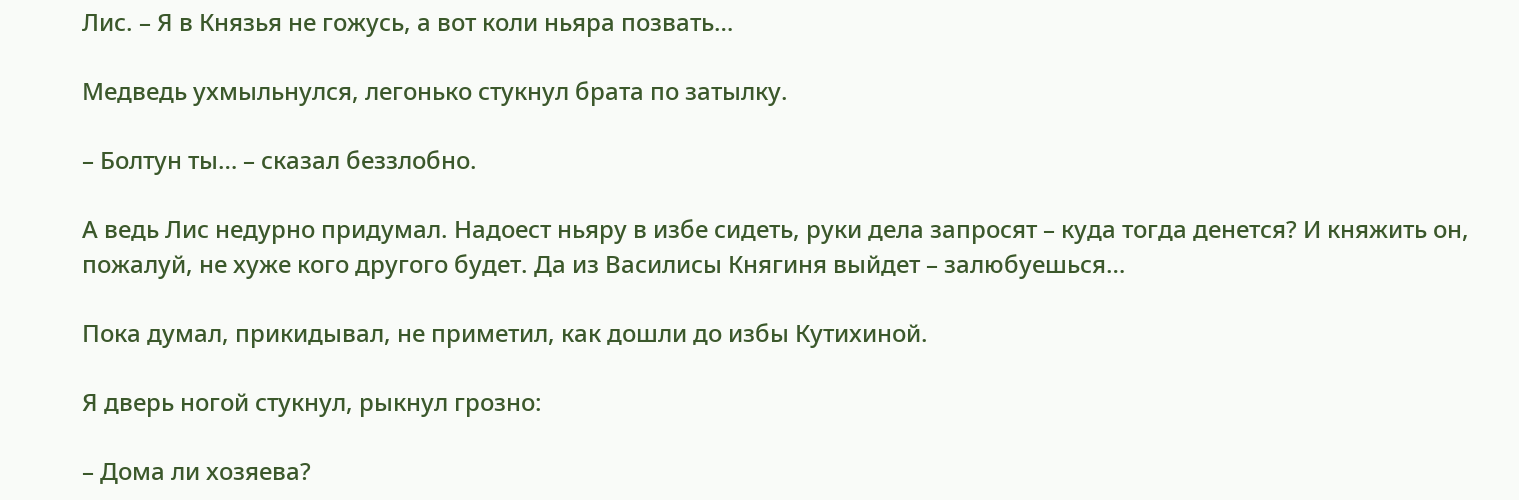Лис. – Я в Князья не гожусь, а вот коли ньяра позвать…

Медведь ухмыльнулся, легонько стукнул брата по затылку.

– Болтун ты… – сказал беззлобно.

А ведь Лис недурно придумал. Надоест ньяру в избе сидеть, руки дела запросят – куда тогда денется? И княжить он, пожалуй, не хуже кого другого будет. Да из Василисы Княгиня выйдет – залюбуешься…

Пока думал, прикидывал, не приметил, как дошли до избы Кутихиной.

Я дверь ногой стукнул, рыкнул грозно:

– Дома ли хозяева?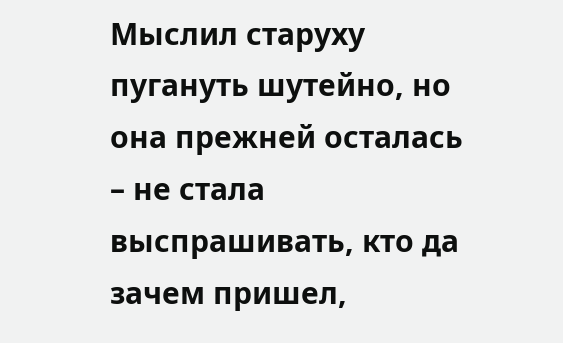Мыслил старуху пугануть шутейно, но она прежней осталась – не стала выспрашивать, кто да зачем пришел,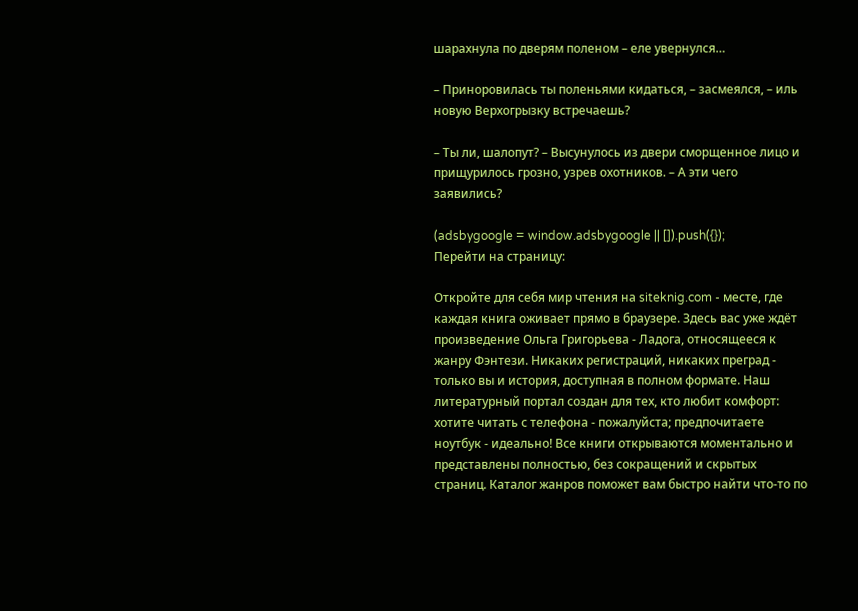шарахнула по дверям поленом – еле увернулся…

– Приноровилась ты поленьями кидаться, – засмеялся, – иль новую Верхогрызку встречаешь?

– Ты ли, шалопут? – Высунулось из двери сморщенное лицо и прищурилось грозно, узрев охотников. – А эти чего заявились?

(adsbygoogle = window.adsbygoogle || []).push({});
Перейти на страницу:

Откройте для себя мир чтения на siteknig.com - месте, где каждая книга оживает прямо в браузере. Здесь вас уже ждёт произведение Ольга Григорьева - Ладога, относящееся к жанру Фэнтези. Никаких регистраций, никаких преград - только вы и история, доступная в полном формате. Наш литературный портал создан для тех, кто любит комфорт: хотите читать с телефона - пожалуйста; предпочитаете ноутбук - идеально! Все книги открываются моментально и представлены полностью, без сокращений и скрытых страниц. Каталог жанров поможет вам быстро найти что-то по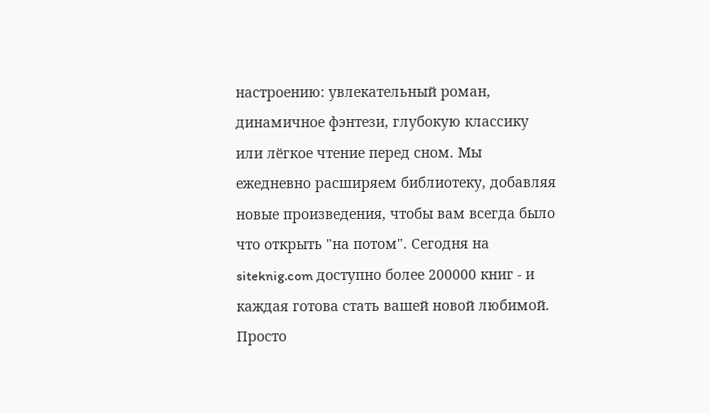настроению: увлекательный роман, динамичное фэнтези, глубокую классику или лёгкое чтение перед сном. Мы ежедневно расширяем библиотеку, добавляя новые произведения, чтобы вам всегда было что открыть "на потом". Сегодня на siteknig.com доступно более 200000 книг - и каждая готова стать вашей новой любимой. Просто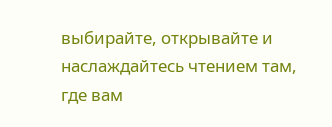выбирайте, открывайте и наслаждайтесь чтением там, где вам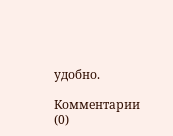удобно.

Комментарии (0)